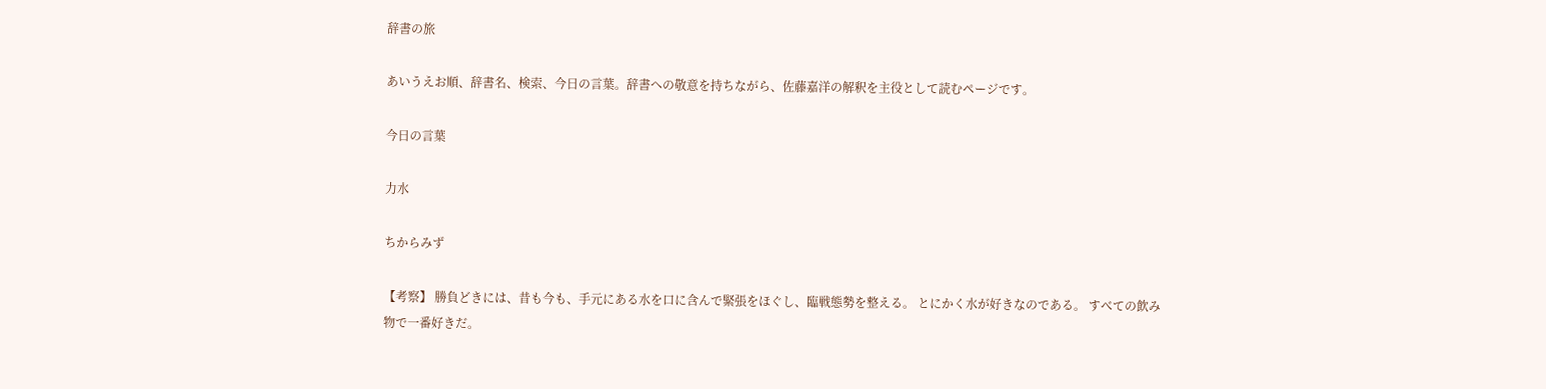辞書の旅

あいうえお順、辞書名、検索、今日の言葉。辞書への敬意を持ちながら、佐藤嘉洋の解釈を主役として読むページです。

今日の言葉

力水

ちからみず

【考察】 勝負どきには、昔も今も、手元にある水を口に含んで緊張をほぐし、臨戦態勢を整える。 とにかく水が好きなのである。 すべての飲み物で一番好きだ。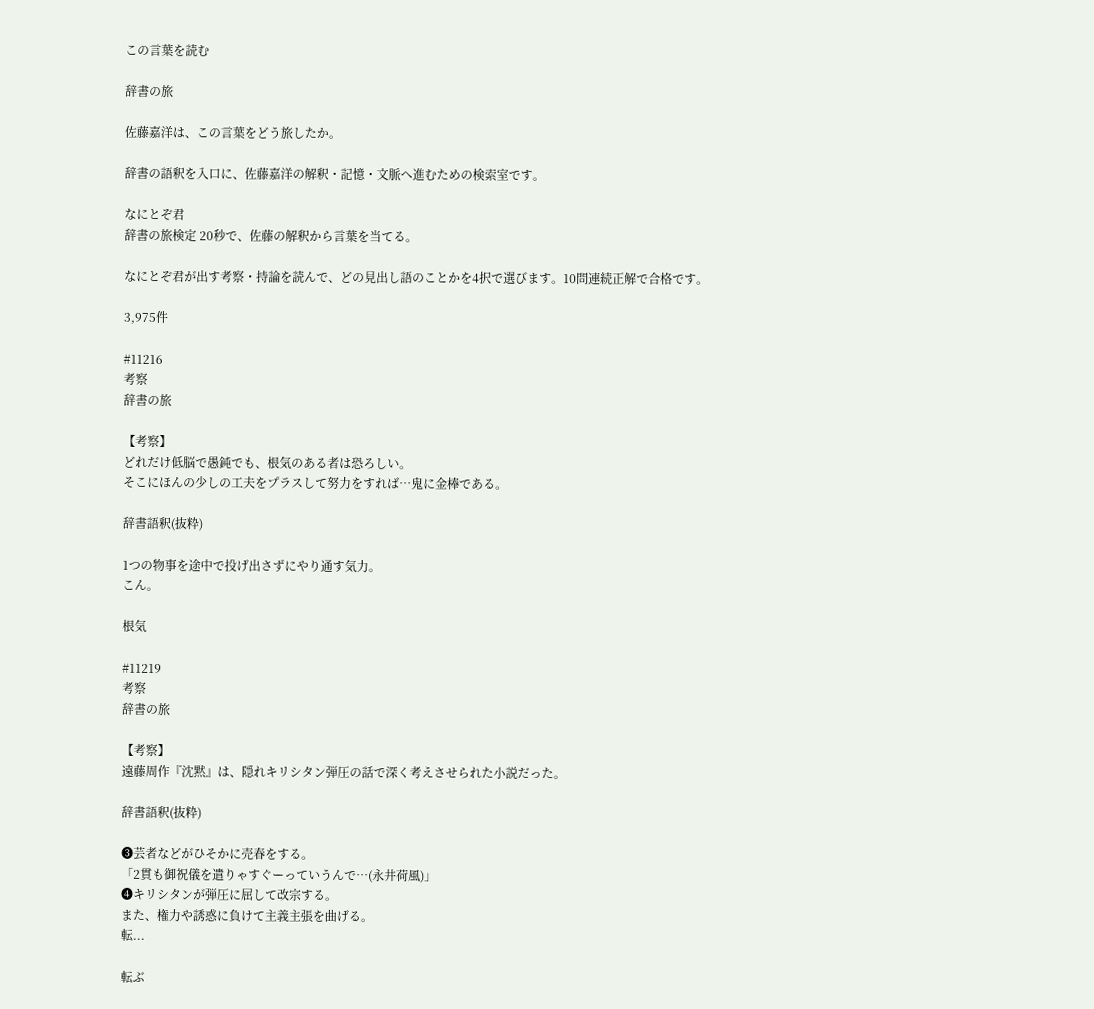この言葉を読む

辞書の旅

佐藤嘉洋は、この言葉をどう旅したか。

辞書の語釈を入口に、佐藤嘉洋の解釈・記憶・文脈へ進むための検索室です。

なにとぞ君
辞書の旅検定 20秒で、佐藤の解釈から言葉を当てる。

なにとぞ君が出す考察・持論を読んで、どの見出し語のことかを4択で選びます。10問連続正解で合格です。

3,975件

#11216
考察
辞書の旅

【考察】
どれだけ低脳で愚鈍でも、根気のある者は恐ろしい。
そこにほんの少しの工夫をプラスして努力をすれば…鬼に金棒である。

辞書語釈(抜粋)

1つの物事を途中で投げ出さずにやり通す気力。
こん。

根気

#11219
考察
辞書の旅

【考察】
遠藤周作『沈黙』は、隠れキリシタン弾圧の話で深く考えさせられた小説だった。

辞書語釈(抜粋)

❸芸者などがひそかに売春をする。
「2貫も御祝儀を遣りゃすぐーっていうんで…(永井荷風)」
❹キリシタンが弾圧に屈して改宗する。
また、権力や誘惑に負けて主義主張を曲げる。
転...

転ぶ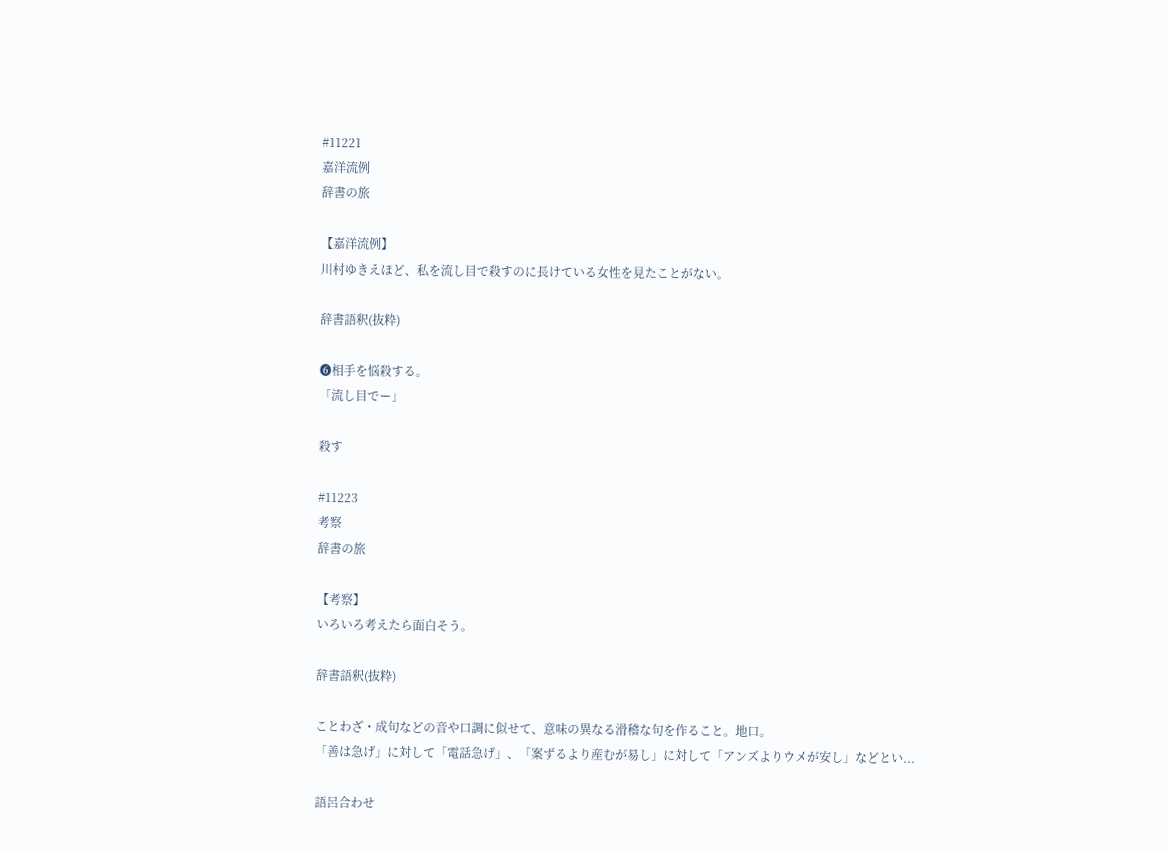#11221
嘉洋流例
辞書の旅

【嘉洋流例】
川村ゆきえほど、私を流し目で殺すのに長けている女性を見たことがない。

辞書語釈(抜粋)

❻相手を悩殺する。
「流し目でー」

殺す

#11223
考察
辞書の旅

【考察】
いろいろ考えたら面白そう。

辞書語釈(抜粋)

ことわざ・成句などの音や口調に似せて、意味の異なる滑稽な句を作ること。地口。
「善は急げ」に対して「電話急げ」、「案ずるより産むが易し」に対して「アンズよりウメが安し」などとい...

語呂合わせ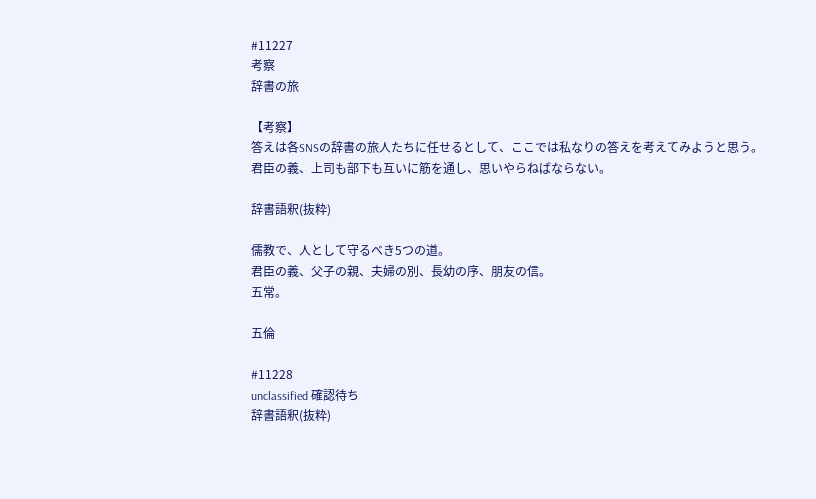#11227
考察
辞書の旅

【考察】
答えは各SNSの辞書の旅人たちに任せるとして、ここでは私なりの答えを考えてみようと思う。
君臣の義、上司も部下も互いに筋を通し、思いやらねばならない。

辞書語釈(抜粋)

儒教で、人として守るべき5つの道。
君臣の義、父子の親、夫婦の別、長幼の序、朋友の信。
五常。

五倫

#11228
unclassified 確認待ち
辞書語釈(抜粋)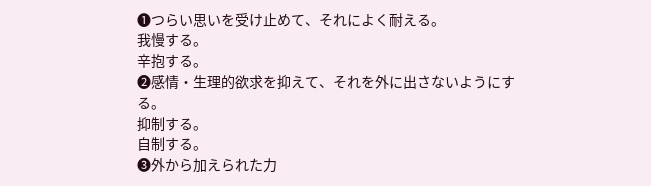❶つらい思いを受け止めて、それによく耐える。
我慢する。
辛抱する。
❷感情・生理的欲求を抑えて、それを外に出さないようにする。
抑制する。
自制する。
❸外から加えられた力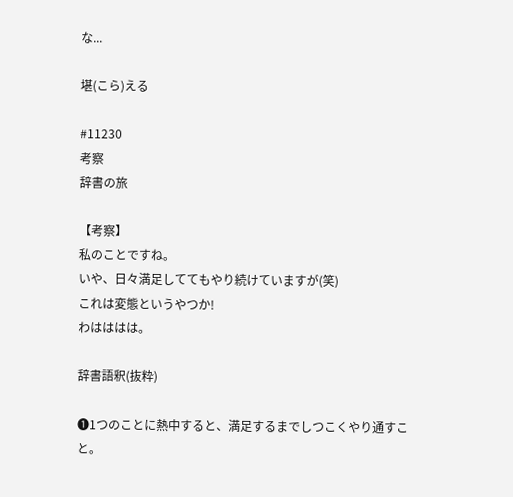な...

堪(こら)える

#11230
考察
辞書の旅

【考察】
私のことですね。
いや、日々満足しててもやり続けていますが(笑)
これは変態というやつか!
わはははは。

辞書語釈(抜粋)

❶1つのことに熱中すると、満足するまでしつこくやり通すこと。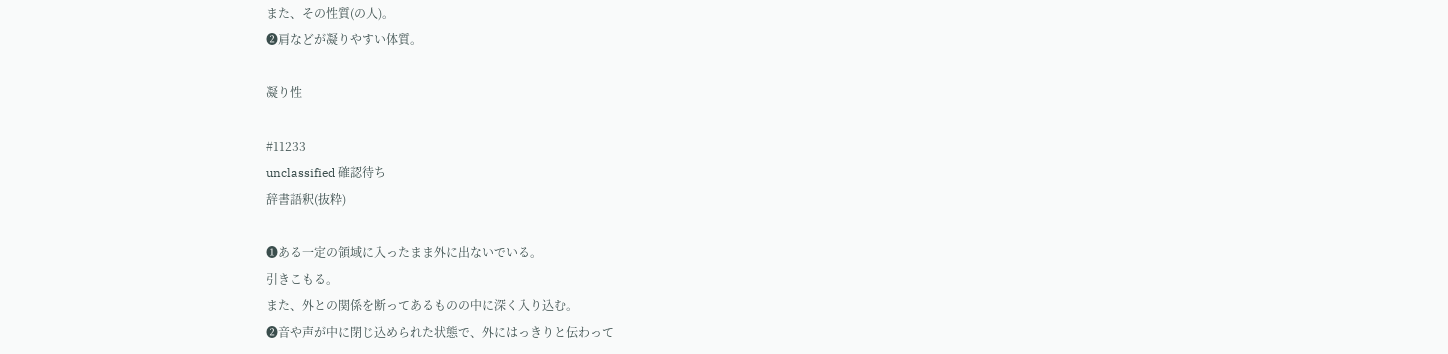また、その性質(の人)。
❷肩などが凝りやすい体質。

凝り性

#11233
unclassified 確認待ち
辞書語釈(抜粋)

❶ある一定の領域に入ったまま外に出ないでいる。
引きこもる。
また、外との関係を断ってあるものの中に深く入り込む。
❷音や声が中に閉じ込められた状態で、外にはっきりと伝わって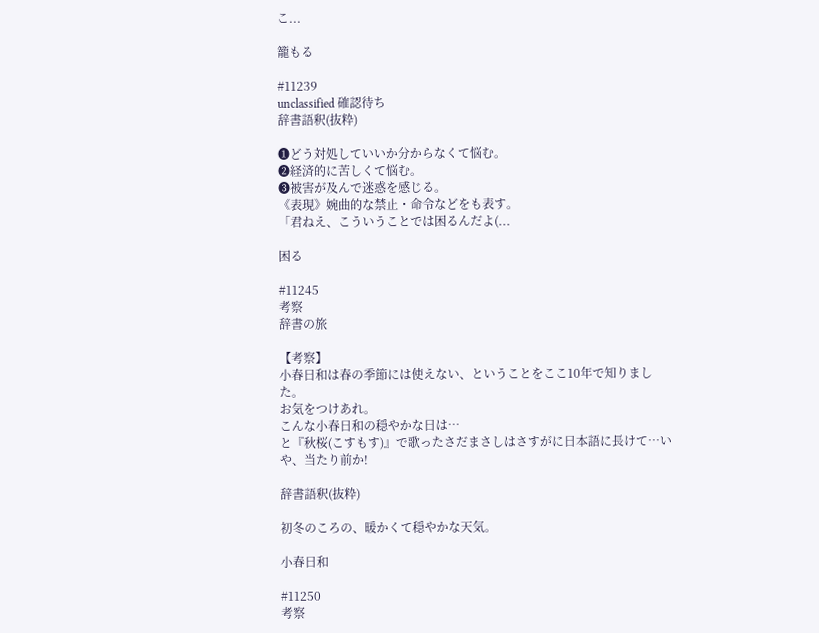こ...

籠もる

#11239
unclassified 確認待ち
辞書語釈(抜粋)

❶どう対処していいか分からなくて悩む。
❷経済的に苦しくて悩む。
❸被害が及んで迷惑を感じる。
《表現》婉曲的な禁止・命令などをも表す。
「君ねえ、こういうことでは困るんだよ(...

困る

#11245
考察
辞書の旅

【考察】
小春日和は春の季節には使えない、ということをここ10年で知りました。
お気をつけあれ。
こんな小春日和の穏やかな日は…
と『秋桜(こすもす)』で歌ったさだまさしはさすがに日本語に長けて…いや、当たり前か!

辞書語釈(抜粋)

初冬のころの、暖かくて穏やかな天気。

小春日和

#11250
考察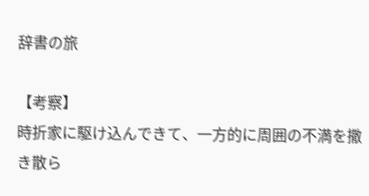辞書の旅

【考察】
時折家に駆け込んできて、一方的に周囲の不満を撒き散ら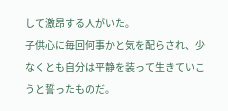して激昂する人がいた。
子供心に毎回何事かと気を配らされ、少なくとも自分は平静を装って生きていこうと誓ったものだ。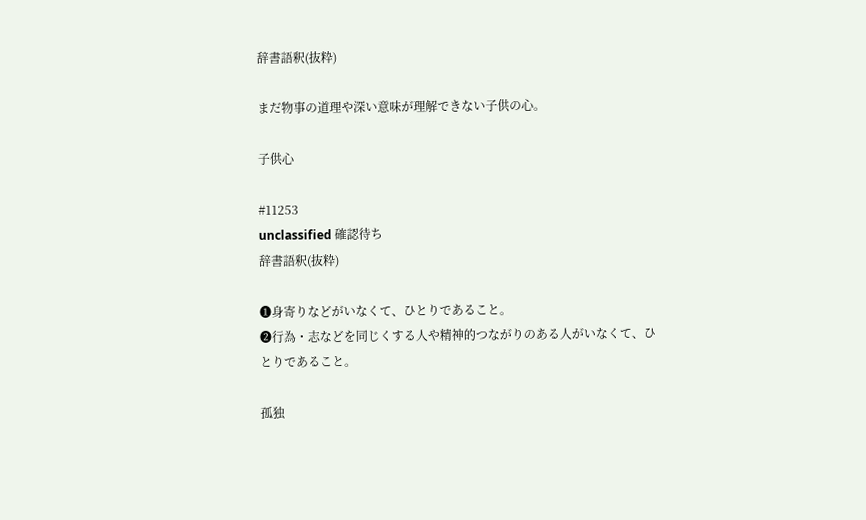辞書語釈(抜粋)

まだ物事の道理や深い意味が理解できない子供の心。

子供心

#11253
unclassified 確認待ち
辞書語釈(抜粋)

❶身寄りなどがいなくて、ひとりであること。
❷行為・志などを同じくする人や精神的つながりのある人がいなくて、ひとりであること。

孤独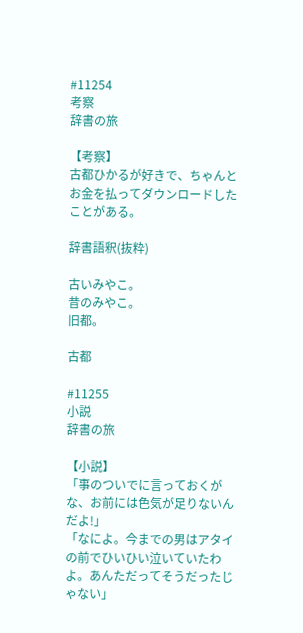#11254
考察
辞書の旅

【考察】
古都ひかるが好きで、ちゃんとお金を払ってダウンロードしたことがある。

辞書語釈(抜粋)

古いみやこ。
昔のみやこ。
旧都。

古都

#11255
小説
辞書の旅

【小説】
「事のついでに言っておくがな、お前には色気が足りないんだよ!」
「なによ。今までの男はアタイの前でひいひい泣いていたわよ。あんただってそうだったじゃない」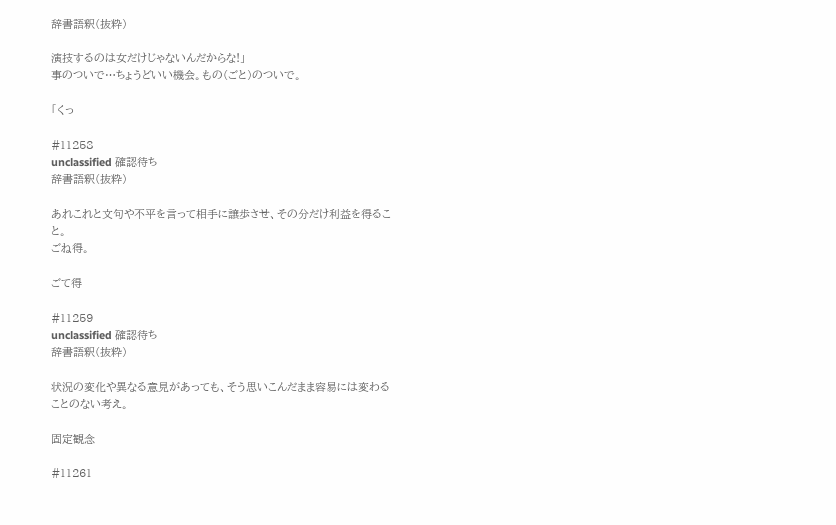辞書語釈(抜粋)

演技するのは女だけじゃないんだからな!」
事のついで…ちょうどいい機会。もの(ごと)のついで。

「くっ

#11258
unclassified 確認待ち
辞書語釈(抜粋)

あれこれと文句や不平を言って相手に譲歩させ、その分だけ利益を得ること。
ごね得。

ごて得

#11259
unclassified 確認待ち
辞書語釈(抜粋)

状況の変化や異なる意見があっても、そう思いこんだまま容易には変わることのない考え。

固定観念

#11261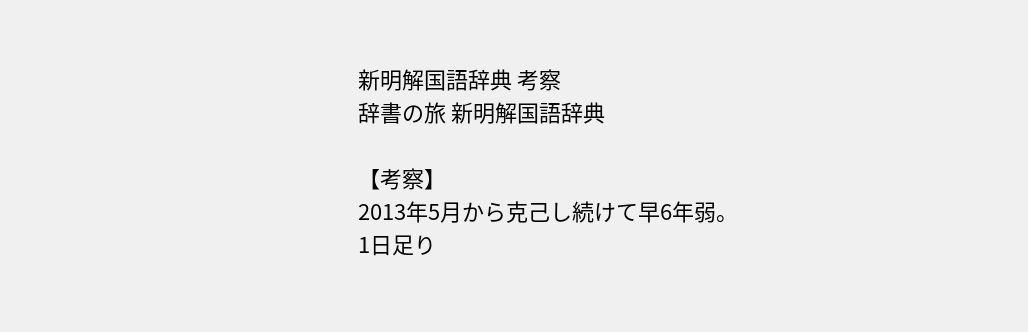新明解国語辞典 考察
辞書の旅 新明解国語辞典

【考察】
2013年5月から克己し続けて早6年弱。
1日足り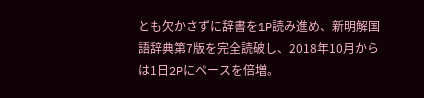とも欠かさずに辞書を1P読み進め、新明解国語辞典第7版を完全読破し、2018年10月からは1日2Pにペースを倍増。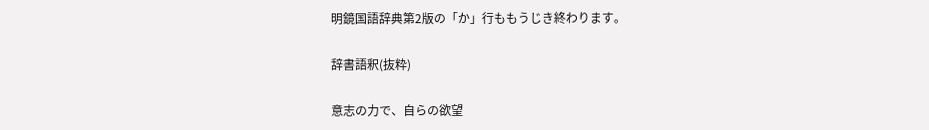明鏡国語辞典第2版の「か」行ももうじき終わります。

辞書語釈(抜粋)

意志の力で、自らの欲望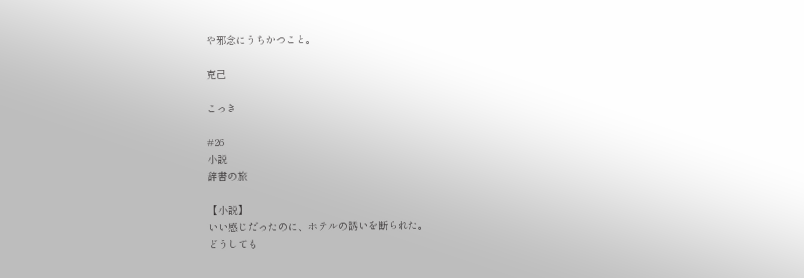や邪念にうちかつこと。

克己

こっき

#26
小説
辞書の旅

【小説】
いい感じだったのに、ホテルの誘いを断られた。
どうしても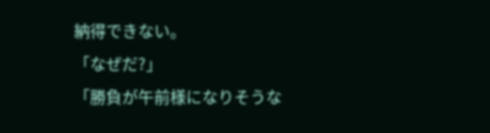納得できない。
「なぜだ?」
「勝負が午前様になりそうな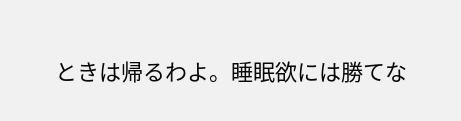ときは帰るわよ。睡眠欲には勝てな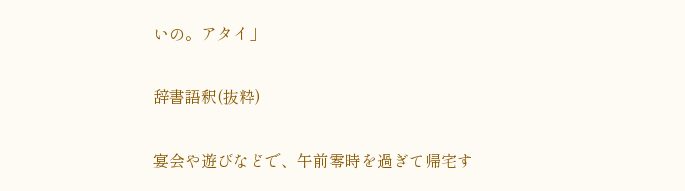いの。アタイ」

辞書語釈(抜粋)

宴会や遊びなどで、午前零時を過ぎて帰宅す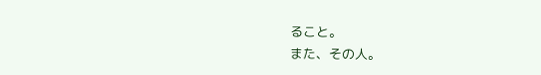ること。
また、その人。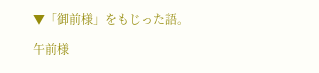▼「御前様」をもじった語。

午前様